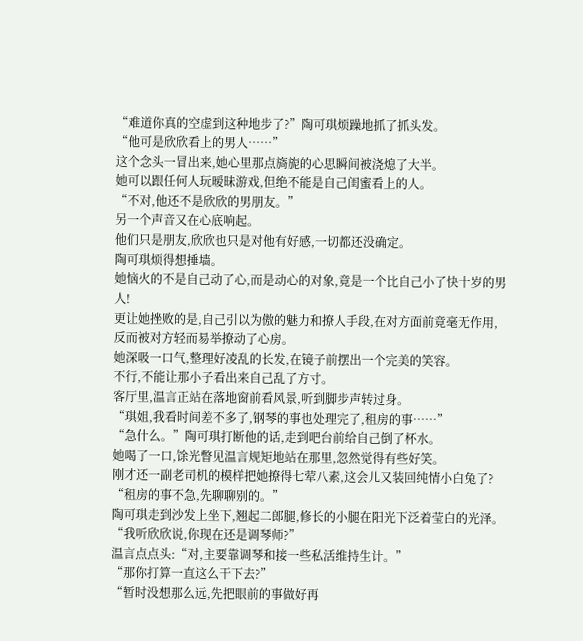“难道你真的空虚到这种地步了?”陶可琪烦躁地抓了抓头发。
“他可是欣欣看上的男人……”
这个念头一冒出来,她心里那点旖旎的心思瞬间被浇熄了大半。
她可以跟任何人玩暧昧游戏,但绝不能是自己闺蜜看上的人。
“不对,他还不是欣欣的男朋友。”
另一个声音又在心底响起。
他们只是朋友,欣欣也只是对他有好感,一切都还没确定。
陶可琪烦得想捶墙。
她恼火的不是自己动了心,而是动心的对象,竟是一个比自己小了快十岁的男人!
更让她挫败的是,自己引以为傲的魅力和撩人手段,在对方面前竟毫无作用,反而被对方轻而易举撩动了心房。
她深吸一口气,整理好凌乱的长发,在镜子前摆出一个完美的笑容。
不行,不能让那小子看出来自己乱了方寸。
客厅里,温言正站在落地窗前看风景,听到脚步声转过身。
“琪姐,我看时间差不多了,钢琴的事也处理完了,租房的事……”
“急什么。”陶可琪打断他的话,走到吧台前给自己倒了杯水。
她喝了一口,馀光瞥见温言规矩地站在那里,忽然觉得有些好笑。
刚才还一副老司机的模样把她撩得七荤八素,这会儿又装回纯情小白兔了?
“租房的事不急,先聊聊别的。”
陶可琪走到沙发上坐下,翘起二郎腿,修长的小腿在阳光下泛着莹白的光泽。
“我听欣欣说,你现在还是调琴师?”
温言点点头:“对,主要靠调琴和接一些私活维持生计。”
“那你打算一直这么干下去?”
“暂时没想那么远,先把眼前的事做好再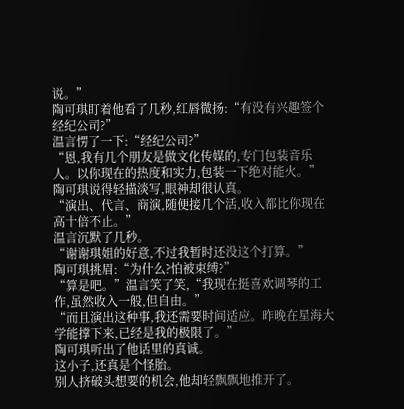说。”
陶可琪盯着他看了几秒,红唇微扬:“有没有兴趣签个经纪公司?”
温言愣了一下:“经纪公司?”
“恩,我有几个朋友是做文化传媒的,专门包装音乐人。以你现在的热度和实力,包装一下绝对能火。”
陶可琪说得轻描淡写,眼神却很认真。
“演出、代言、商演,随便接几个活,收入都比你现在高十倍不止。”
温言沉默了几秒。
“谢谢琪姐的好意,不过我暂时还没这个打算。”
陶可琪挑眉:“为什么?怕被束缚?”
“算是吧。”温言笑了笑,“我现在挺喜欢调琴的工作,虽然收入一般,但自由。”
“而且演出这种事,我还需要时间适应。昨晚在星海大学能撑下来,已经是我的极限了。”
陶可琪听出了他话里的真诚。
这小子,还真是个怪胎。
别人挤破头想要的机会,他却轻飘飘地推开了。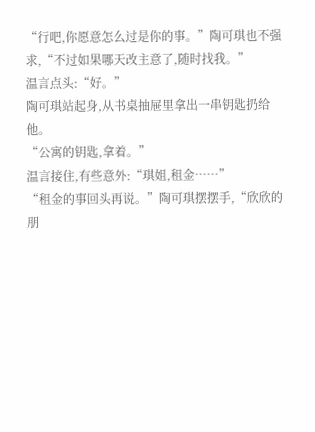“行吧,你愿意怎么过是你的事。”陶可琪也不强求,“不过如果哪天改主意了,随时找我。”
温言点头:“好。”
陶可琪站起身,从书桌抽屉里拿出一串钥匙扔给他。
“公寓的钥匙,拿着。”
温言接住,有些意外:“琪姐,租金……”
“租金的事回头再说。”陶可琪摆摆手,“欣欣的朋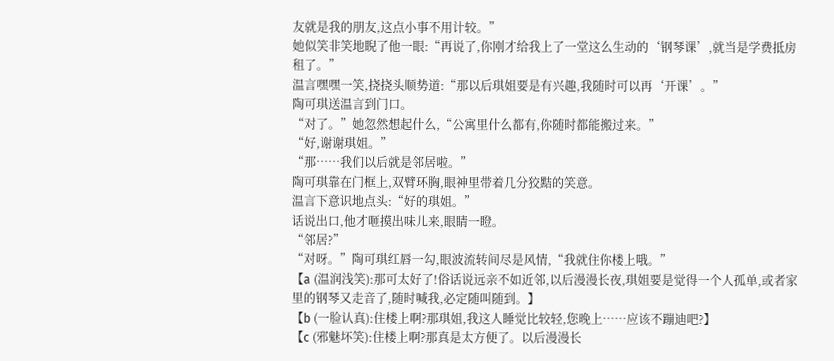友就是我的朋友,这点小事不用计较。”
她似笑非笑地睨了他一眼:“再说了,你刚才给我上了一堂这么生动的‘钢琴课’,就当是学费抵房租了。”
温言嘿嘿一笑,挠挠头顺势道:“那以后琪姐要是有兴趣,我随时可以再‘开课’。”
陶可琪送温言到门口。
“对了。”她忽然想起什么,“公寓里什么都有,你随时都能搬过来。”
“好,谢谢琪姐。”
“那……我们以后就是邻居啦。”
陶可琪靠在门框上,双臂环胸,眼神里带着几分狡黠的笑意。
温言下意识地点头:“好的琪姐。”
话说出口,他才咂摸出味儿来,眼睛一瞪。
“邻居?”
“对呀。”陶可琪红唇一勾,眼波流转间尽是风情,“我就住你楼上哦。”
【a (温润浅笑):那可太好了!俗话说远亲不如近邻,以后漫漫长夜,琪姐要是觉得一个人孤单,或者家里的钢琴又走音了,随时喊我,必定随叫随到。】
【b (一脸认真):住楼上啊?那琪姐,我这人睡觉比较轻,您晚上……应该不蹦迪吧?】
【c (邪魅坏笑):住楼上啊?那真是太方便了。以后漫漫长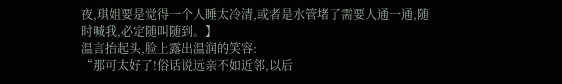夜,琪姐要是觉得一个人睡太冷清,或者是水管堵了需要人通一通,随时喊我,必定随叫随到。】
温言抬起头,脸上露出温润的笑容:
“那可太好了!俗话说远亲不如近邻,以后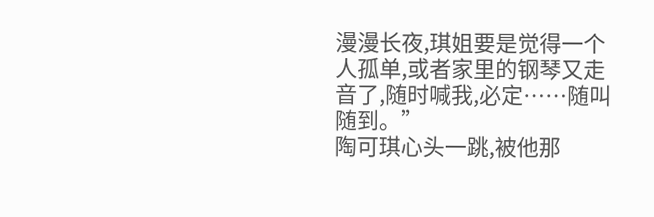漫漫长夜,琪姐要是觉得一个人孤单,或者家里的钢琴又走音了,随时喊我,必定……随叫随到。”
陶可琪心头一跳,被他那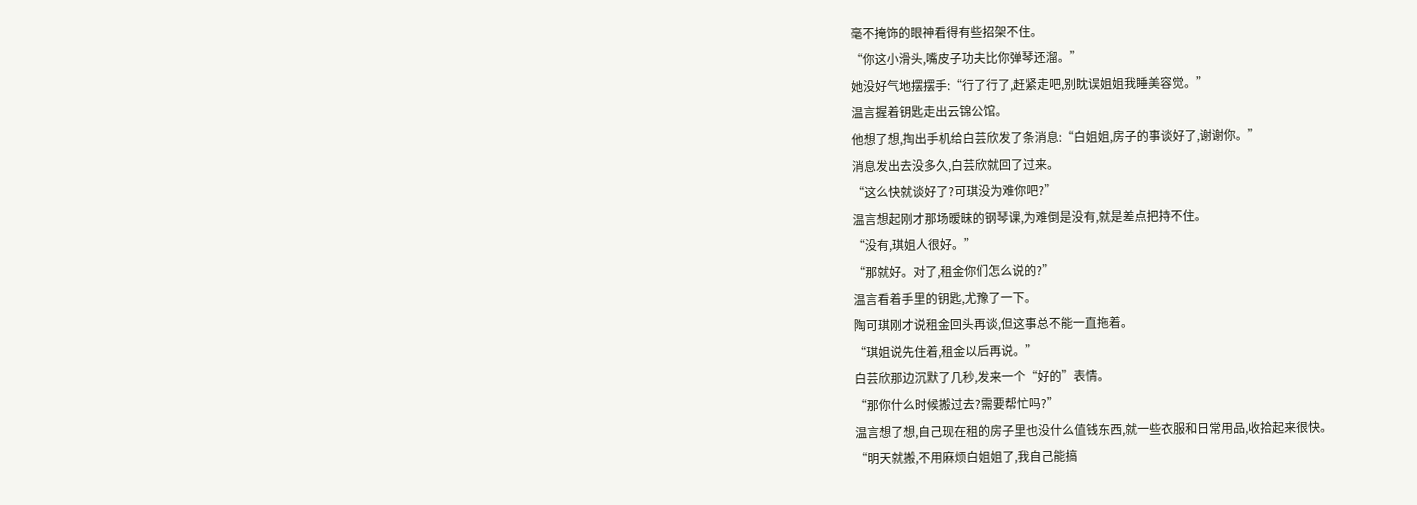毫不掩饰的眼神看得有些招架不住。
“你这小滑头,嘴皮子功夫比你弹琴还溜。”
她没好气地摆摆手:“行了行了,赶紧走吧,别眈误姐姐我睡美容觉。”
温言握着钥匙走出云锦公馆。
他想了想,掏出手机给白芸欣发了条消息:“白姐姐,房子的事谈好了,谢谢你。”
消息发出去没多久,白芸欣就回了过来。
“这么快就谈好了?可琪没为难你吧?”
温言想起刚才那场暧昧的钢琴课,为难倒是没有,就是差点把持不住。
“没有,琪姐人很好。”
“那就好。对了,租金你们怎么说的?”
温言看着手里的钥匙,尤豫了一下。
陶可琪刚才说租金回头再谈,但这事总不能一直拖着。
“琪姐说先住着,租金以后再说。”
白芸欣那边沉默了几秒,发来一个“好的”表情。
“那你什么时候搬过去?需要帮忙吗?”
温言想了想,自己现在租的房子里也没什么值钱东西,就一些衣服和日常用品,收拾起来很快。
“明天就搬,不用麻烦白姐姐了,我自己能搞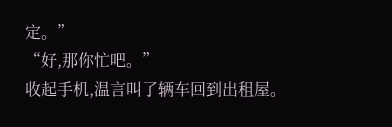定。”
“好,那你忙吧。”
收起手机,温言叫了辆车回到出租屋。